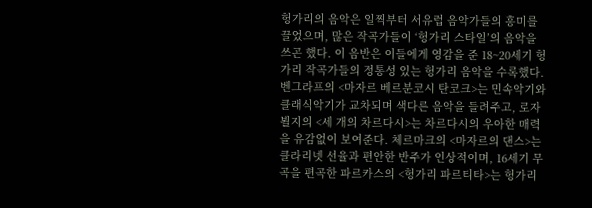헝가리의 음악은 일찍부터 서유럽 음악가들의 흥미를 끌었으며, 많은 작곡가들이 ‘헝가리 스타일’의 음악을 쓰곤 했다. 이 음반은 이들에게 영감을 준 18~20세기 헝가리 작곡가들의 정통성 있는 헝가리 음악을 수록했다. 벤그라프의 <마자르 베르분코시 탄코크>는 민속악기와 클래식악기가 교차되며 색다른 음악을 들려주고, 로자뵐지의 <세 개의 차르다시>는 차르다시의 우아한 매력을 유감없이 보여준다. 체르마크의 <마자르의 댄스>는 클라리넷 선율과 편안한 반주가 인상적이며, 16세기 무곡을 편곡한 파르카스의 <헝가리 파르티타>는 헝가리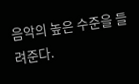음악의 높은 수준을 들려준다.